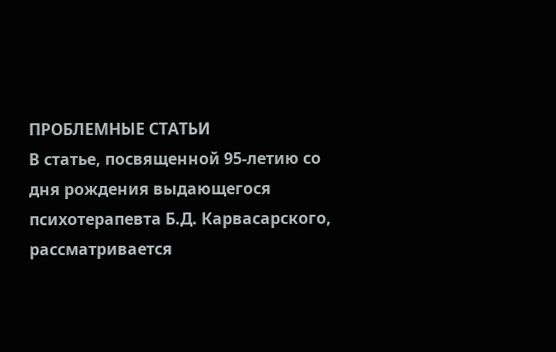ПРОБЛЕМНЫЕ СТАТЬИ
В статье, посвященной 95-летию со дня рождения выдающегося психотерапевта Б.Д. Карвасарского, рассматривается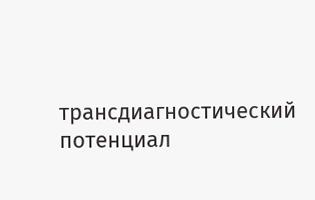трансдиагностический потенциал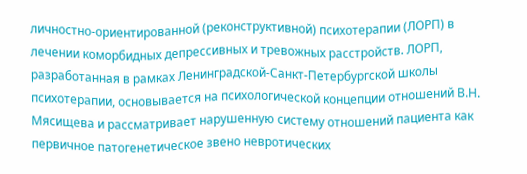личностно-ориентированной (реконструктивной) психотерапии (ЛОРП) в лечении коморбидных депрессивных и тревожных расстройств. ЛОРП, разработанная в рамках Ленинградской-Санкт-Петербургской школы психотерапии, основывается на психологической концепции отношений В.Н. Мясищева и рассматривает нарушенную систему отношений пациента как первичное патогенетическое звено невротических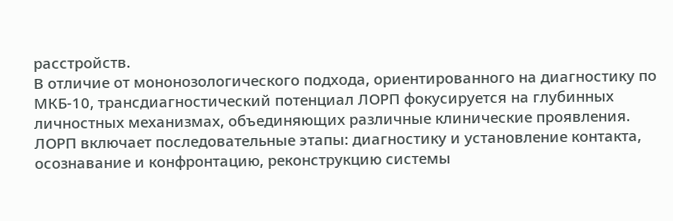расстройств.
В отличие от мононозологического подхода, ориентированного на диагностику по МКБ-10, трансдиагностический потенциал ЛОРП фокусируется на глубинных личностных механизмах, объединяющих различные клинические проявления. ЛОРП включает последовательные этапы: диагностику и установление контакта, осознавание и конфронтацию, реконструкцию системы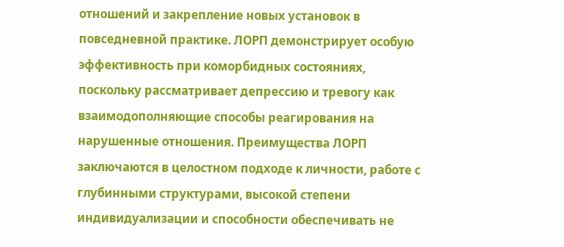отношений и закрепление новых установок в повседневной практике. ЛОРП демонстрирует особую эффективность при коморбидных состояниях, поскольку рассматривает депрессию и тревогу как взаимодополняющие способы реагирования на нарушенные отношения. Преимущества ЛОРП заключаются в целостном подходе к личности, работе с глубинными структурами, высокой степени индивидуализации и способности обеспечивать не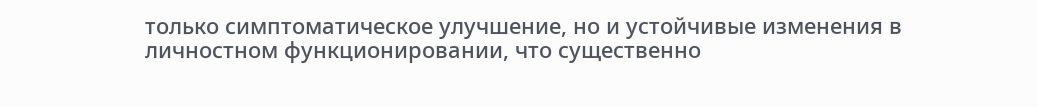только симптоматическое улучшение, но и устойчивые изменения в личностном функционировании, что существенно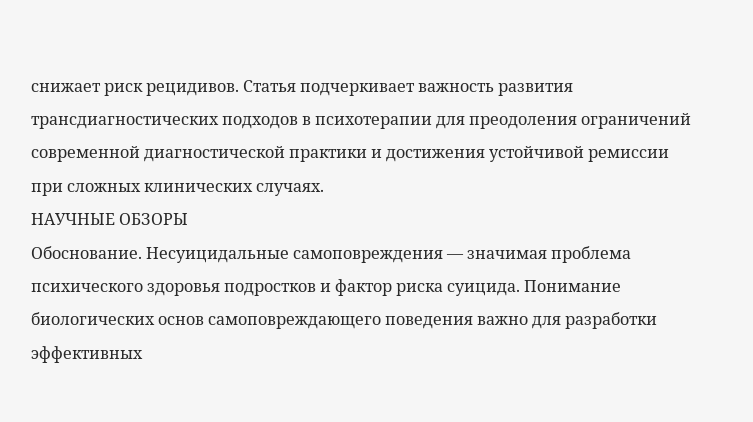снижает риск рецидивов. Статья подчеркивает важность развития трансдиагностических подходов в психотерапии для преодоления ограничений современной диагностической практики и достижения устойчивой ремиссии при сложных клинических случаях.
НАУЧНЫЕ ОБЗОРЫ
Обоснование. Несуицидальные самоповреждения — значимая проблема психического здоровья подростков и фактор риска суицида. Понимание биологических основ самоповреждающего поведения важно для разработки эффективных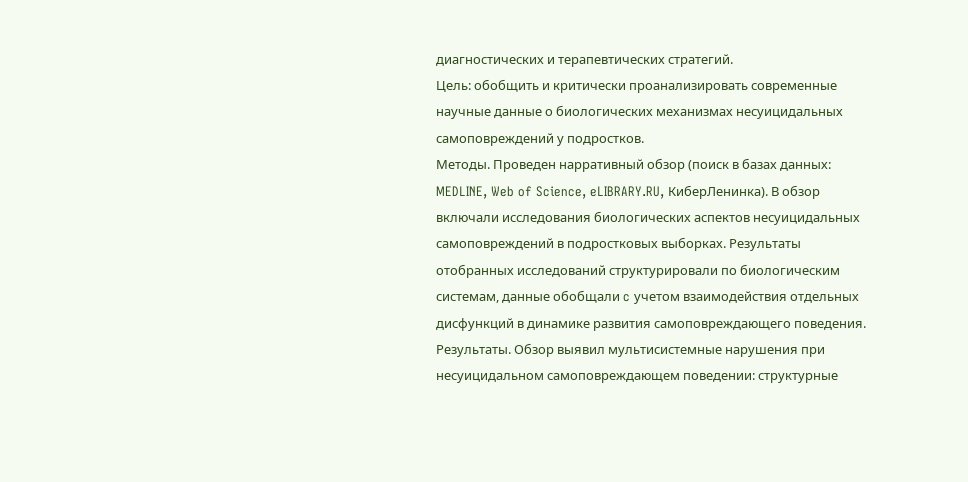диагностических и терапевтических стратегий.
Цель: обобщить и критически проанализировать современные научные данные о биологических механизмах несуицидальных самоповреждений у подростков.
Методы. Проведен нарративный обзор (поиск в базах данных: MEDLINE, Web of Science, eLIBRARY.RU, КиберЛенинка). В обзор включали исследования биологических аспектов несуицидальных самоповреждений в подростковых выборках. Результаты отобранных исследований структурировали по биологическим системам, данные обобщали c учетом взаимодействия отдельных дисфункций в динамике развития самоповреждающего поведения.
Результаты. Обзор выявил мультисистемные нарушения при несуицидальном самоповреждающем поведении: структурные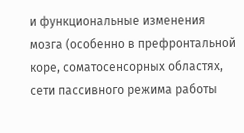и функциональные изменения мозга (особенно в префронтальной коре, соматосенсорных областях, сети пассивного режима работы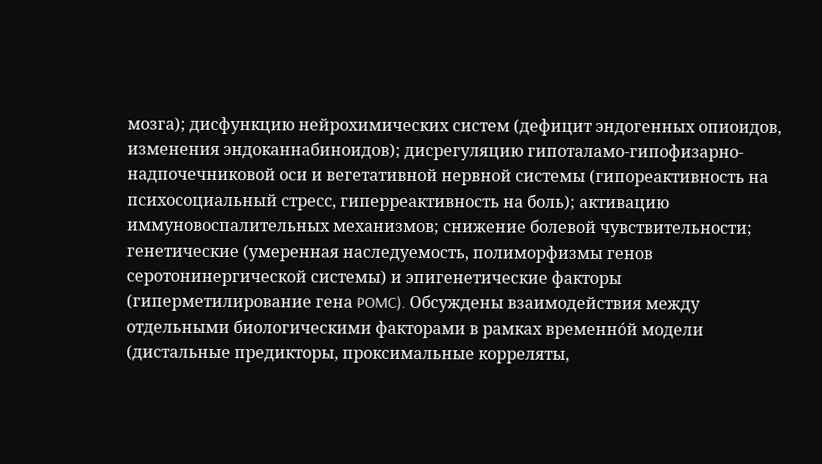мозга); дисфункцию нейрохимических систем (дефицит эндогенных опиоидов, изменения эндоканнабиноидов); дисрегуляцию гипоталамо-гипофизарно-надпочечниковой оси и вегетативной нервной системы (гипореактивность на психосоциальный стресс, гиперреактивность на боль); активацию иммуновоспалительных механизмов; снижение болевой чувствительности; генетические (умеренная наследуемость, полиморфизмы генов серотонинергической системы) и эпигенетические факторы (гиперметилирование гена POMC). Обсуждены взаимодействия между отдельными биологическими факторами в рамках временнóй модели (дистальные предикторы, проксимальные корреляты,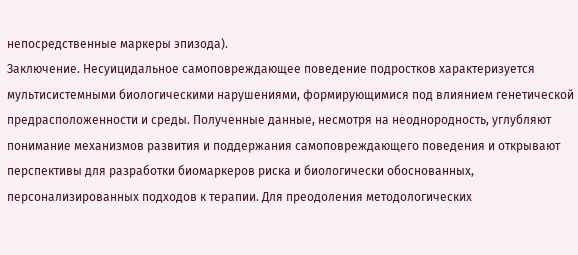непосредственные маркеры эпизода).
Заключение. Несуицидальное самоповреждающее поведение подростков характеризуется мультисистемными биологическими нарушениями, формирующимися под влиянием генетической предрасположенности и среды. Полученные данные, несмотря на неоднородность, углубляют понимание механизмов развития и поддержания самоповреждающего поведения и открывают перспективы для разработки биомаркеров риска и биологически обоснованных, персонализированных подходов к терапии. Для преодоления методологических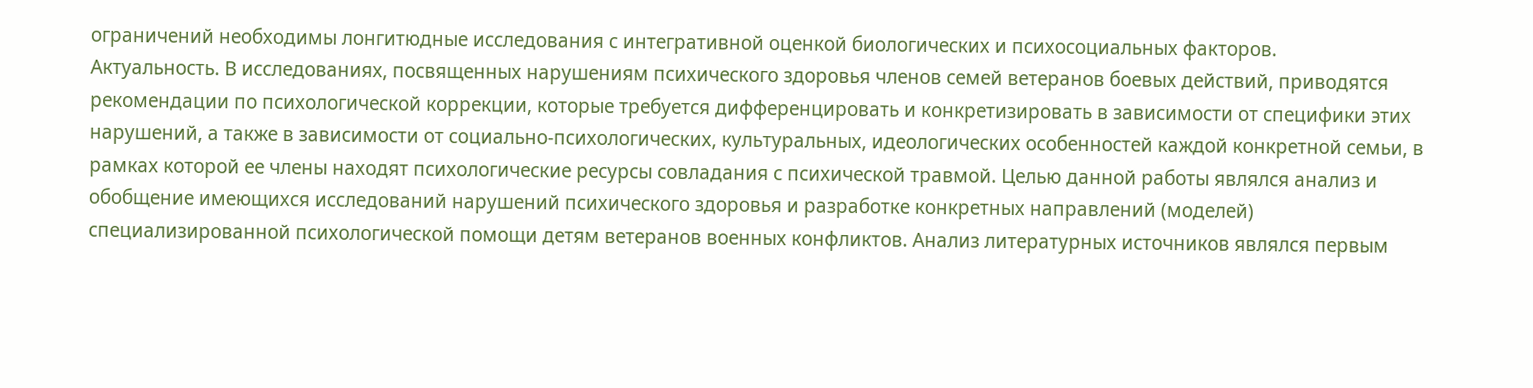ограничений необходимы лонгитюдные исследования с интегративной оценкой биологических и психосоциальных факторов.
Актуальность. В исследованиях, посвященных нарушениям психического здоровья членов семей ветеранов боевых действий, приводятся рекомендации по психологической коррекции, которые требуется дифференцировать и конкретизировать в зависимости от специфики этих нарушений, а также в зависимости от социально-психологических, культуральных, идеологических особенностей каждой конкретной семьи, в рамках которой ее члены находят психологические ресурсы совладания с психической травмой. Целью данной работы являлся анализ и обобщение имеющихся исследований нарушений психического здоровья и разработке конкретных направлений (моделей) специализированной психологической помощи детям ветеранов военных конфликтов. Анализ литературных источников являлся первым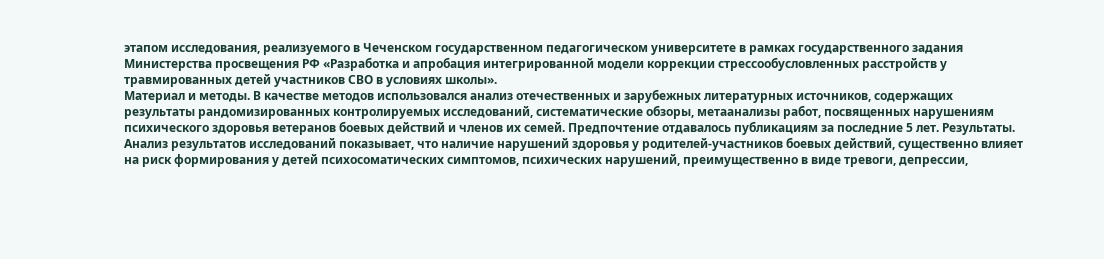этапом исследования, реализуемого в Чеченском государственном педагогическом университете в рамках государственного задания Министерства просвещения РФ «Разработка и апробация интегрированной модели коррекции стрессообусловленных расстройств у травмированных детей участников СВО в условиях школы».
Материал и методы. В качестве методов использовался анализ отечественных и зарубежных литературных источников, содержащих результаты рандомизированных контролируемых исследований, систематические обзоры, метаанализы работ, посвященных нарушениям психического здоровья ветеранов боевых действий и членов их семей. Предпочтение отдавалось публикациям за последние 5 лет. Результаты. Анализ результатов исследований показывает, что наличие нарушений здоровья у родителей-участников боевых действий, существенно влияет на риск формирования у детей психосоматических симптомов, психических нарушений, преимущественно в виде тревоги, депрессии,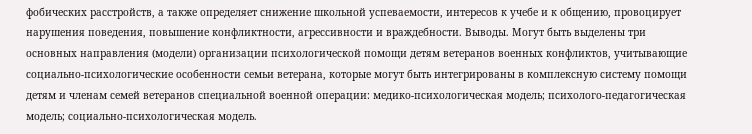фобических расстройств, а также определяет снижение школьной успеваемости, интересов к учебе и к общению, провоцирует нарушения поведения, повышение конфликтности, агрессивности и враждебности. Выводы. Могут быть выделены три основных направления (модели) организации психологической помощи детям ветеранов военных конфликтов, учитывающие социально-психологические особенности семьи ветерана, которые могут быть интегрированы в комплексную систему помощи детям и членам семей ветеранов специальной военной операции: медико-психологическая модель; психолого-педагогическая модель; социально-психологическая модель.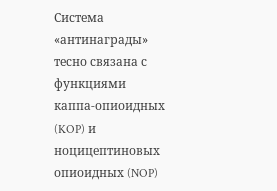Система «антинаграды» тесно связана с функциями каппа-опиоидных (KOP) и ноцицептиновых опиоидных (NOP)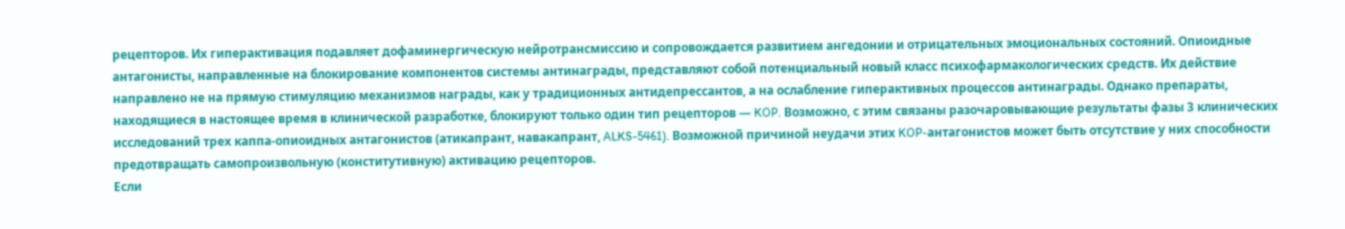рецепторов. Их гиперактивация подавляет дофаминергическую нейротрансмиссию и сопровождается развитием ангедонии и отрицательных эмоциональных состояний. Опиоидные антагонисты, направленные на блокирование компонентов системы антинаграды, представляют собой потенциальный новый класс психофармакологических средств. Их действие направлено не на прямую стимуляцию механизмов награды, как у традиционных антидепрессантов, а на ослабление гиперактивных процессов антинаграды. Однако препараты, находящиеся в настоящее время в клинической разработке, блокируют только один тип рецепторов — KOP. Возможно, с этим связаны разочаровывающие результаты фазы 3 клинических исследований трех каппа-опиоидных антагонистов (атикапрант, навакапрант, ALKS-5461). Возможной причиной неудачи этих KOP-антагонистов может быть отсутствие у них способности предотвращать самопроизвольную (конститутивную) активацию рецепторов.
Если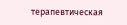терапевтическая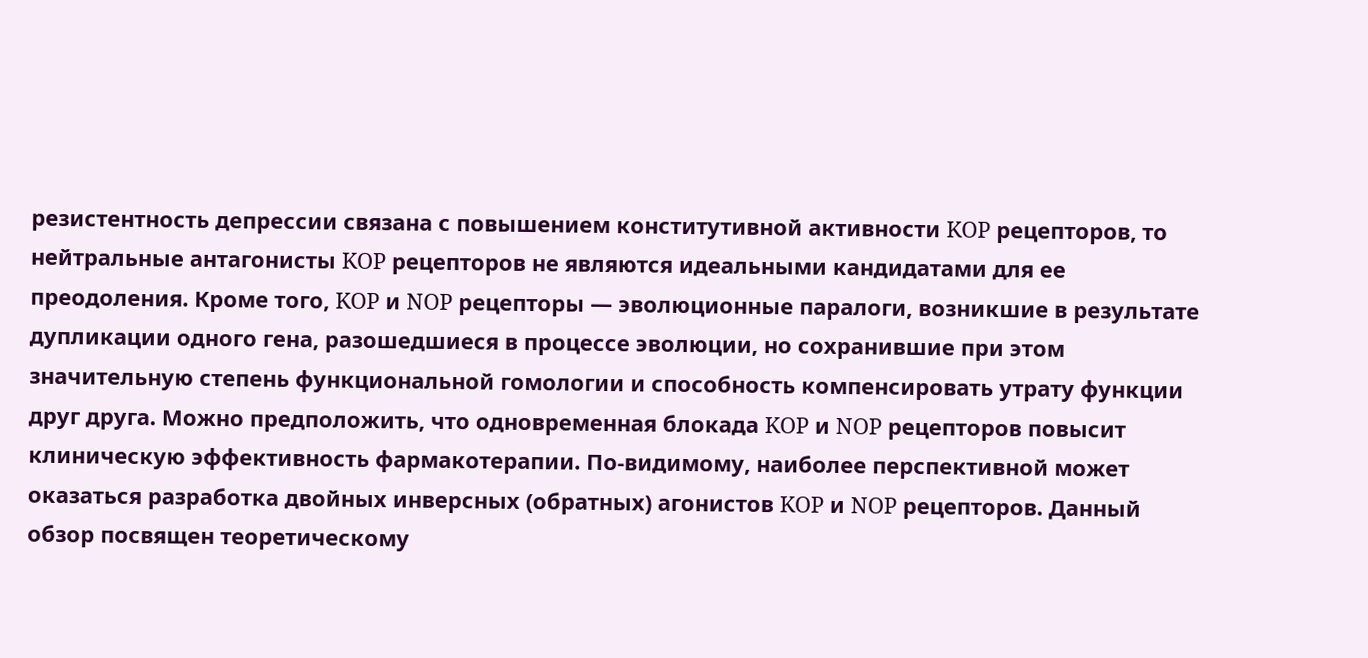резистентность депрессии связана с повышением конститутивной активности KOP рецепторов, то нейтральные антагонисты KOP рецепторов не являются идеальными кандидатами для ее преодоления. Кроме того, KOP и NOP рецепторы — эволюционные паралоги, возникшие в результате дупликации одного гена, разошедшиеся в процессе эволюции, но сохранившие при этом значительную степень функциональной гомологии и способность компенсировать утрату функции друг друга. Можно предположить, что одновременная блокада KOP и NOP рецепторов повысит клиническую эффективность фармакотерапии. По-видимому, наиболее перспективной может оказаться разработка двойных инверсных (обратных) агонистов KOP и NOP рецепторов. Данный обзор посвящен теоретическому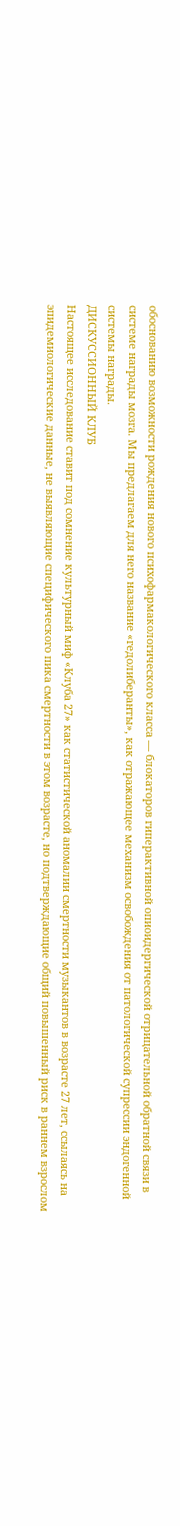обоснованию возможности рождения нового психофармакологического класса — блокаторов гиперактивной опиоидергической отрицательной обратной связи в системе награды мозга. Мы предлагаем для него название «гедолиберанты», как отражающее механизм освобождения от патологической супрессии эндогенной системы награды.
ДИСКУССИОННЫЙ КЛУБ
Настоящее исследование ставит под сомнение культурный миф «Клуба 27» как статистической аномалии смертности музыкантов в возрасте 27 лет, ссылаясь на эпидемиологические данные, не выявляющие специфического пика смертности в этом возрасте, но подтверждающие общий повышенный риск в раннем взрослом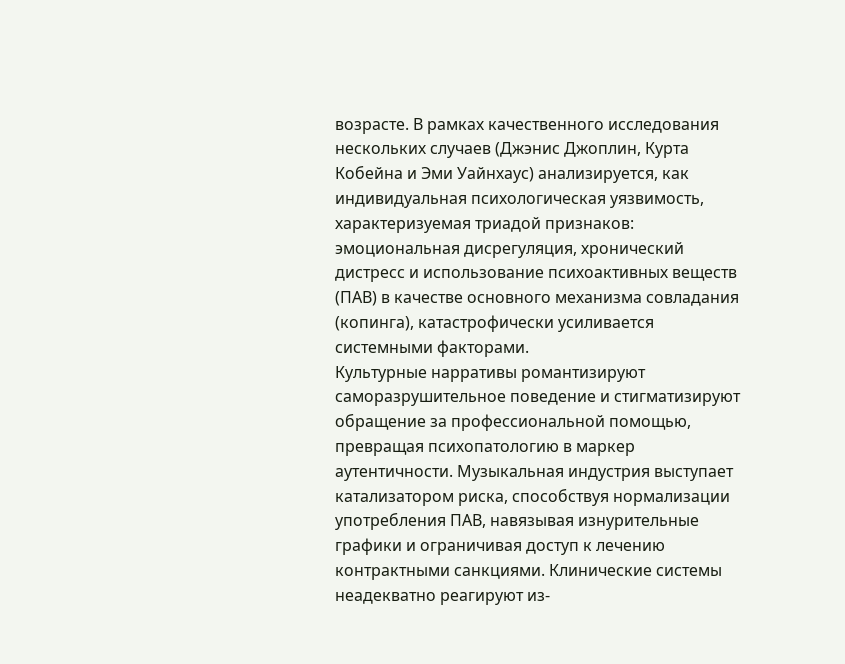возрасте. В рамках качественного исследования нескольких случаев (Джэнис Джоплин, Курта Кобейна и Эми Уайнхаус) анализируется, как индивидуальная психологическая уязвимость, характеризуемая триадой признаков: эмоциональная дисрегуляция, хронический дистресс и использование психоактивных веществ (ПАВ) в качестве основного механизма совладания (копинга), катастрофически усиливается системными факторами.
Культурные нарративы романтизируют саморазрушительное поведение и стигматизируют обращение за профессиональной помощью, превращая психопатологию в маркер аутентичности. Музыкальная индустрия выступает катализатором риска, способствуя нормализации употребления ПАВ, навязывая изнурительные графики и ограничивая доступ к лечению контрактными санкциями. Клинические системы неадекватно реагируют из-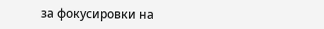за фокусировки на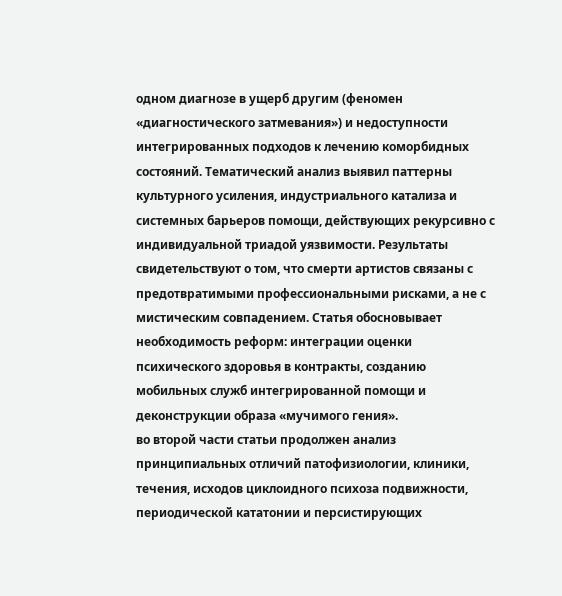одном диагнозе в ущерб другим (феномен «диагностического затмевания») и недоступности интегрированных подходов к лечению коморбидных состояний. Тематический анализ выявил паттерны культурного усиления, индустриального катализа и системных барьеров помощи, действующих рекурсивно с индивидуальной триадой уязвимости. Результаты свидетельствуют о том, что смерти артистов связаны с предотвратимыми профессиональными рисками, а не с мистическим совпадением. Статья обосновывает необходимость реформ: интеграции оценки психического здоровья в контракты, созданию мобильных служб интегрированной помощи и деконструкции образа «мучимого гения».
во второй части статьи продолжен анализ принципиальных отличий патофизиологии, клиники, течения, исходов циклоидного психоза подвижности, периодической кататонии и персистирующих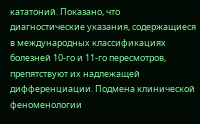кататоний. Показано, что диагностические указания, содержащиеся в международных классификациях болезней 10-го и 11-го пересмотров, препятствуют их надлежащей дифференциации. Подмена клинической феноменологии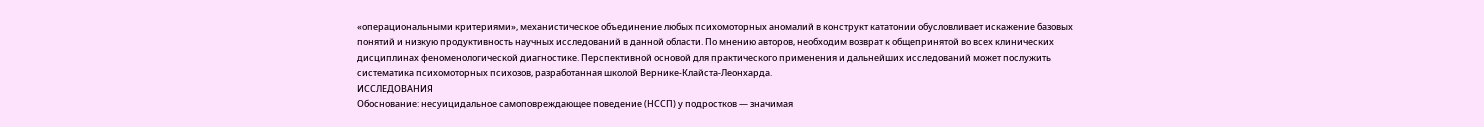«операциональными критериями», механистическое объединение любых психомоторных аномалий в конструкт кататонии обусловливает искажение базовых понятий и низкую продуктивность научных исследований в данной области. По мнению авторов, необходим возврат к общепринятой во всех клинических дисциплинах феноменологической диагностике. Перспективной основой для практического применения и дальнейших исследований может послужить систематика психомоторных психозов, разработанная школой Вернике-Клайста-Леонхарда.
ИССЛЕДОВАНИЯ
Обоснование: несуицидальное самоповреждающее поведение (НССП) у подростков — значимая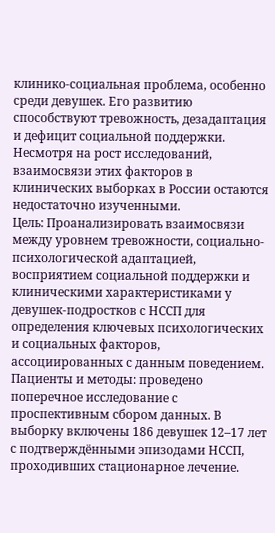клинико-социальная проблема, особенно среди девушек. Его развитию способствуют тревожность, дезадаптация и дефицит социальной поддержки. Несмотря на рост исследований, взаимосвязи этих факторов в клинических выборках в России остаются недостаточно изученными.
Цель: Проанализировать взаимосвязи между уровнем тревожности, социально-психологической адаптацией, восприятием социальной поддержки и клиническими характеристиками у девушек-подростков с НССП для определения ключевых психологических и социальных факторов, ассоциированных с данным поведением. Пациенты и методы: проведено поперечное исследование с проспективным сбором данных. В выборку включены 186 девушек 12–17 лет с подтверждёнными эпизодами НССП, проходивших стационарное лечение.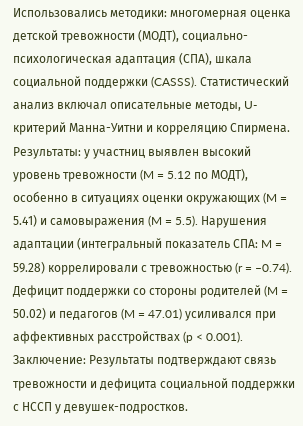Использовались методики: многомерная оценка детской тревожности (МОДТ), социально-психологическая адаптация (СПА), шкала социальной поддержки (CASSS). Статистический анализ включал описательные методы, U-критерий Манна-Уитни и корреляцию Спирмена. Результаты: у участниц выявлен высокий уровень тревожности (M = 5.12 по МОДТ), особенно в ситуациях оценки окружающих (M = 5.41) и самовыражения (M = 5.5). Нарушения адаптации (интегральный показатель СПА: M = 59.28) коррелировали с тревожностью (r = –0.74). Дефицит поддержки со стороны родителей (M = 50.02) и педагогов (M = 47.01) усиливался при аффективных расстройствах (p < 0.001). Заключение: Результаты подтверждают связь тревожности и дефицита социальной поддержки с НССП у девушек-подростков.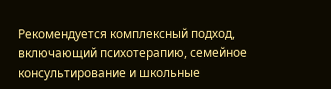Рекомендуется комплексный подход, включающий психотерапию, семейное консультирование и школьные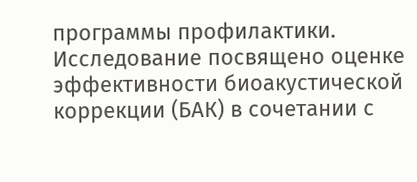программы профилактики.
Исследование посвящено оценке эффективности биоакустической коррекции (БАК) в сочетании с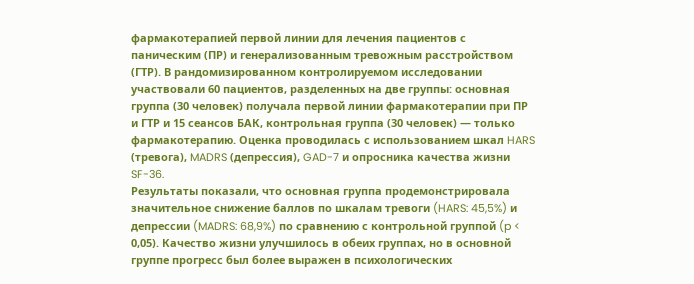фармакотерапией первой линии для лечения пациентов с паническим (ПР) и генерализованным тревожным расстройством (ГТР). В рандомизированном контролируемом исследовании участвовали 60 пациентов, разделенных на две группы: основная группа (30 человек) получала первой линии фармакотерапии при ПР и ГТР и 15 сеансов БАК, контрольная группа (30 человек) — только фармакотерапию. Оценка проводилась с использованием шкал HARS (тревога), MADRS (депрессия), GAD-7 и опросника качества жизни SF-36.
Результаты показали, что основная группа продемонстрировала значительное снижение баллов по шкалам тревоги (HARS: 45,5%) и депрессии (MADRS: 68,9%) по сравнению с контрольной группой (p < 0,05). Качество жизни улучшилось в обеих группах, но в основной группе прогресс был более выражен в психологических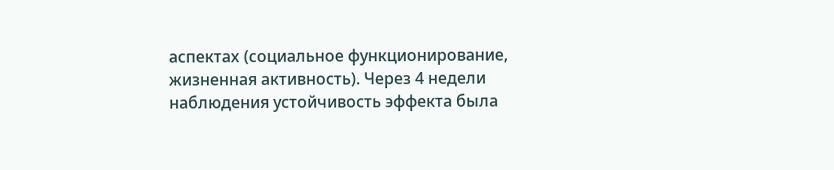аспектах (социальное функционирование, жизненная активность). Через 4 недели наблюдения устойчивость эффекта была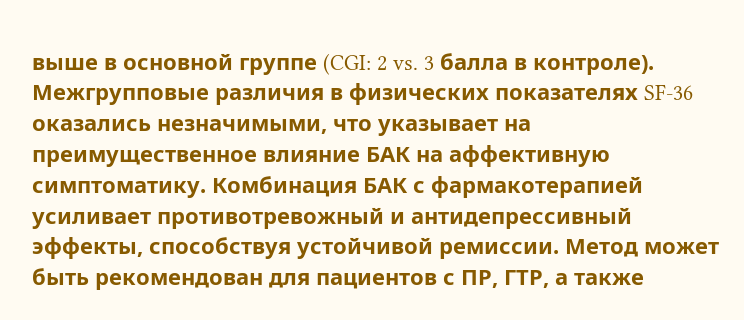выше в основной группе (CGI: 2 vs. 3 балла в контроле). Межгрупповые различия в физических показателях SF-36 оказались незначимыми, что указывает на преимущественное влияние БАК на аффективную симптоматику. Комбинация БАК с фармакотерапией усиливает противотревожный и антидепрессивный эффекты, способствуя устойчивой ремиссии. Метод может быть рекомендован для пациентов с ПР, ГТР, а также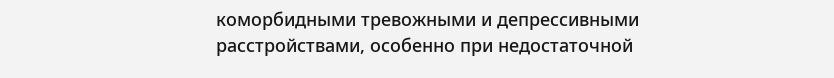коморбидными тревожными и депрессивными расстройствами, особенно при недостаточной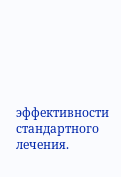эффективности стандартного лечения.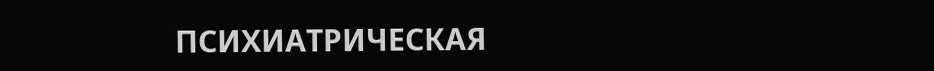ПСИХИАТРИЧЕСКАЯ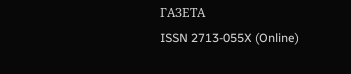ГАЗЕТА
ISSN 2713-055X (Online)